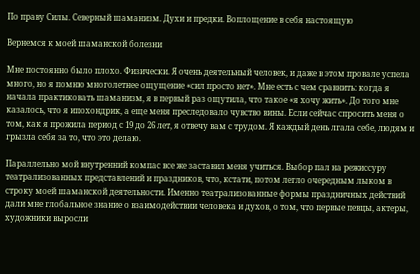По праву Силы. Северный шаманизм. Духи и предки. Воплощение в себя настоящую

Вернемся к моей шаманской болезни

Мне постоянно было плохо. Физически. Я очень деятельный человек, и даже в этом провале успела много, но я помню многолетнее ощущение «сил просто нет». Мне есть с чем сравнить: когда я начала практиковать шаманизм, я в первый раз ощутила, что такое «я хочу жить». До того мне казалось, что я ипохондрик, а еще меня преследовало чувство вины. Если сейчас спросить меня о том, как я прожила период с 19 до 26 лет, я отвечу вам с трудом. Я каждый день лгала себе, людям и грызла себя за то, что это делаю.

Параллельно мой внутренний компас все же заставил меня учиться. Выбор пал на режиссуру театрализованных представлений и праздников, что, кстати, потом легло очередным лыком в строку моей шаманской деятельности. Именно театрализованные формы праздничных действий дали мне глобальное знание о взаимодействии человека и духов, о том, что первые певцы, актеры, художники выросли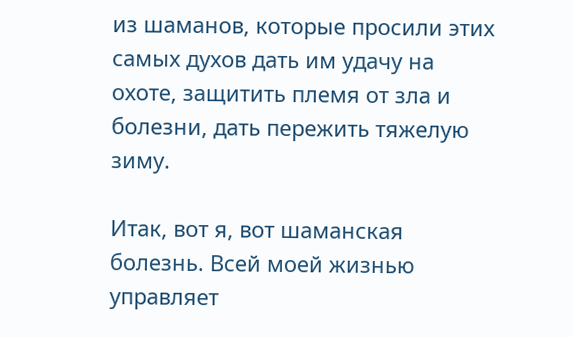из шаманов, которые просили этих самых духов дать им удачу на охоте, защитить племя от зла и болезни, дать пережить тяжелую зиму.

Итак, вот я, вот шаманская болезнь. Всей моей жизнью управляет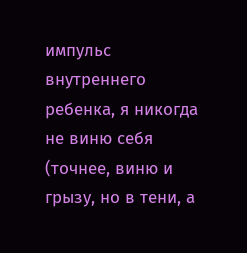импульс внутреннего ребенка, я никогда не виню себя (точнее, виню и грызу, но в тени, а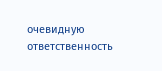очевидную ответственность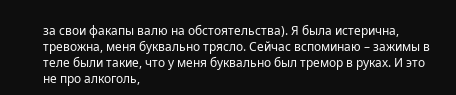за свои факапы валю на обстоятельства). Я была истерична, тревожна, меня буквально трясло. Сейчас вспоминаю – зажимы в теле были такие, что у меня буквально был тремор в руках. И это не про алкоголь,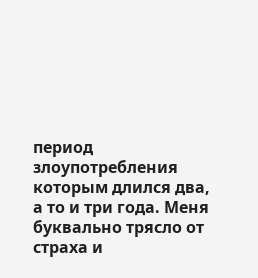период злоупотребления которым длился два, а то и три года. Меня буквально трясло от страха и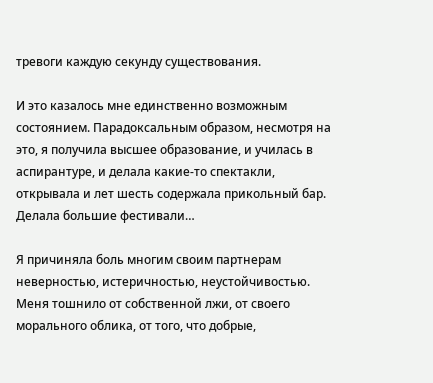тревоги каждую секунду существования.

И это казалось мне единственно возможным состоянием. Парадоксальным образом, несмотря на это, я получила высшее образование, и училась в аспирантуре, и делала какие-то спектакли, открывала и лет шесть содержала прикольный бар. Делала большие фестивали…

Я причиняла боль многим своим партнерам неверностью, истеричностью, неустойчивостью. Меня тошнило от собственной лжи, от своего морального облика, от того, что добрые,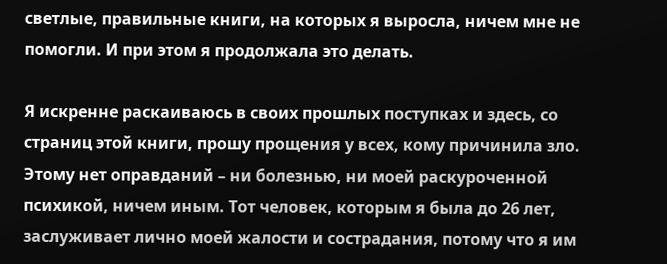светлые, правильные книги, на которых я выросла, ничем мне не помогли. И при этом я продолжала это делать.

Я искренне раскаиваюсь в своих прошлых поступках и здесь, со страниц этой книги, прошу прощения у всех, кому причинила зло. Этому нет оправданий – ни болезнью, ни моей раскуроченной психикой, ничем иным. Тот человек, которым я была до 26 лет, заслуживает лично моей жалости и сострадания, потому что я им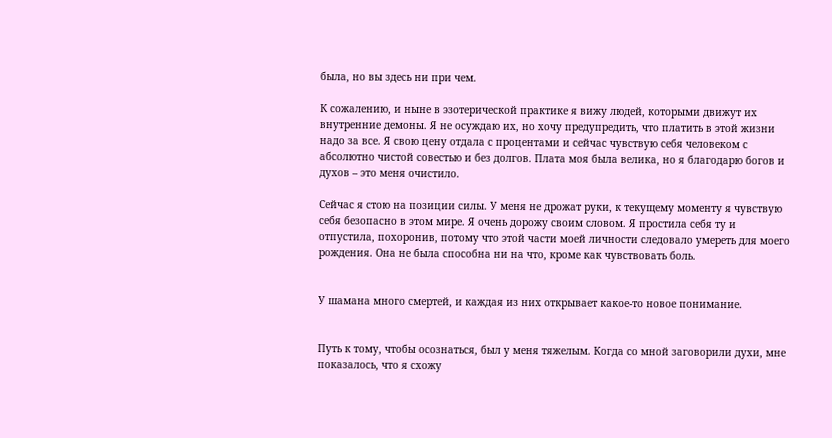была, но вы здесь ни при чем.

К сожалению, и ныне в эзотерической практике я вижу людей, которыми движут их внутренние демоны. Я не осуждаю их, но хочу предупредить, что платить в этой жизни надо за все. Я свою цену отдала с процентами и сейчас чувствую себя человеком с абсолютно чистой совестью и без долгов. Плата моя была велика, но я благодарю богов и духов – это меня очистило.

Сейчас я стою на позиции силы. У меня не дрожат руки, к текущему моменту я чувствую себя безопасно в этом мире. Я очень дорожу своим словом. Я простила себя ту и отпустила, похоронив, потому что этой части моей личности следовало умереть для моего рождения. Она не была способна ни на что, кроме как чувствовать боль.


У шамана много смертей, и каждая из них открывает какое-то новое понимание.


Путь к тому, чтобы осознаться, был у меня тяжелым. Когда со мной заговорили духи, мне показалось, что я схожу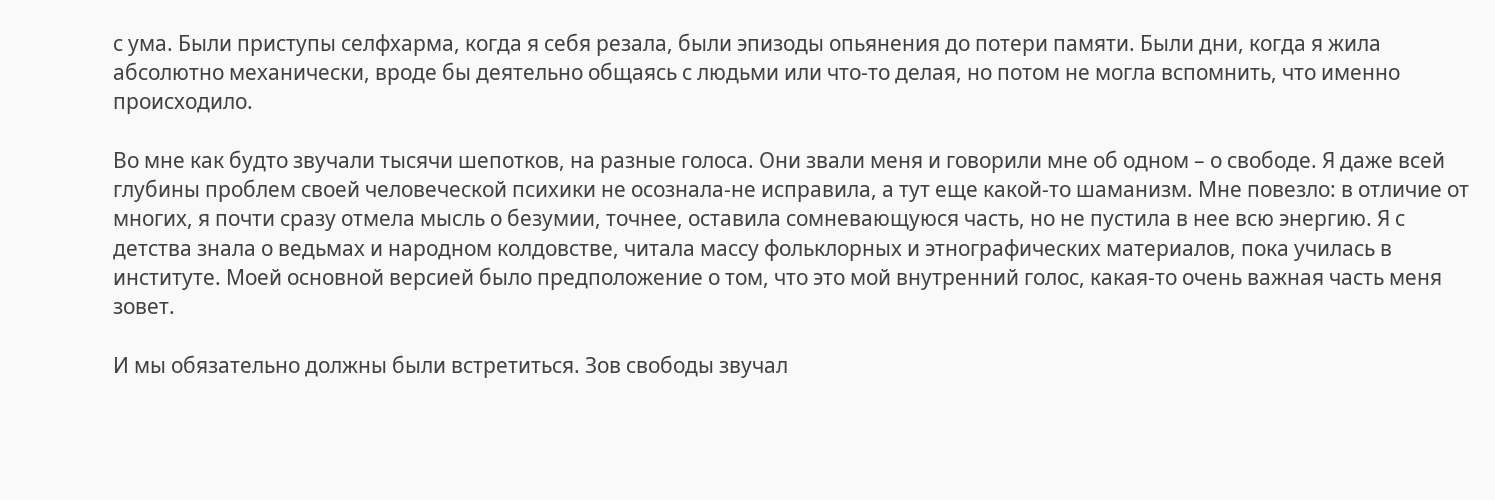с ума. Были приступы селфхарма, когда я себя резала, были эпизоды опьянения до потери памяти. Были дни, когда я жила абсолютно механически, вроде бы деятельно общаясь с людьми или что-то делая, но потом не могла вспомнить, что именно происходило.

Во мне как будто звучали тысячи шепотков, на разные голоса. Они звали меня и говорили мне об одном – о свободе. Я даже всей глубины проблем своей человеческой психики не осознала-не исправила, а тут еще какой-то шаманизм. Мне повезло: в отличие от многих, я почти сразу отмела мысль о безумии, точнее, оставила сомневающуюся часть, но не пустила в нее всю энергию. Я с детства знала о ведьмах и народном колдовстве, читала массу фольклорных и этнографических материалов, пока училась в институте. Моей основной версией было предположение о том, что это мой внутренний голос, какая-то очень важная часть меня зовет.

И мы обязательно должны были встретиться. Зов свободы звучал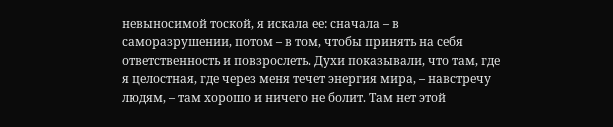невыносимой тоской, я искала ее: сначала – в саморазрушении, потом – в том, чтобы принять на себя ответственность и повзрослеть. Духи показывали, что там, где я целостная, где через меня течет энергия мира, – навстречу людям, – там хорошо и ничего не болит. Там нет этой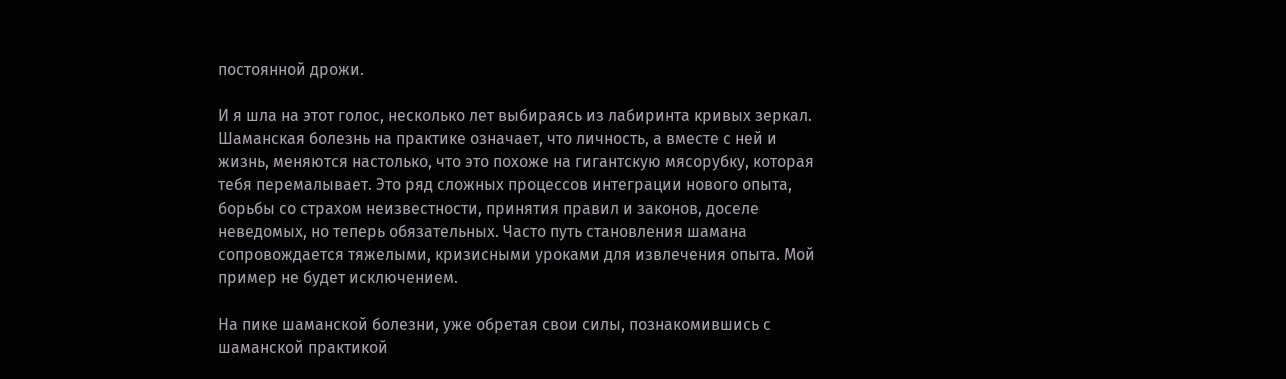постоянной дрожи.

И я шла на этот голос, несколько лет выбираясь из лабиринта кривых зеркал. Шаманская болезнь на практике означает, что личность, а вместе с ней и жизнь, меняются настолько, что это похоже на гигантскую мясорубку, которая тебя перемалывает. Это ряд сложных процессов интеграции нового опыта, борьбы со страхом неизвестности, принятия правил и законов, доселе неведомых, но теперь обязательных. Часто путь становления шамана сопровождается тяжелыми, кризисными уроками для извлечения опыта. Мой пример не будет исключением.

На пике шаманской болезни, уже обретая свои силы, познакомившись с шаманской практикой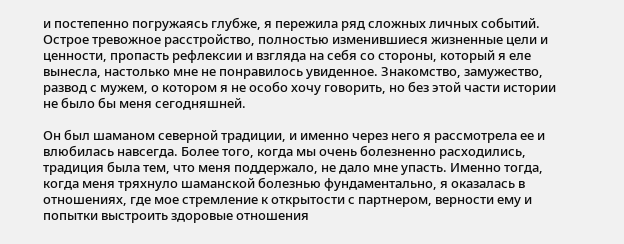и постепенно погружаясь глубже, я пережила ряд сложных личных событий. Острое тревожное расстройство, полностью изменившиеся жизненные цели и ценности, пропасть рефлексии и взгляда на себя со стороны, который я еле вынесла, настолько мне не понравилось увиденное. Знакомство, замужество, развод с мужем, о котором я не особо хочу говорить, но без этой части истории не было бы меня сегодняшней.

Он был шаманом северной традиции, и именно через него я рассмотрела ее и влюбилась навсегда. Более того, когда мы очень болезненно расходились, традиция была тем, что меня поддержало, не дало мне упасть. Именно тогда, когда меня тряхнуло шаманской болезнью фундаментально, я оказалась в отношениях, где мое стремление к открытости с партнером, верности ему и попытки выстроить здоровые отношения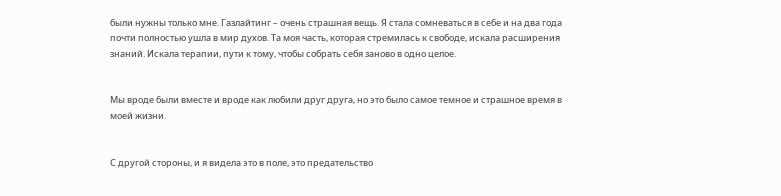были нужны только мне. Газлайтинг – очень страшная вещь. Я стала сомневаться в себе и на два года почти полностью ушла в мир духов. Та моя часть, которая стремилась к свободе, искала расширения знаний. Искала терапии, пути к тому, чтобы собрать себя заново в одно целое.


Мы вроде были вместе и вроде как любили друг друга, но это было самое темное и страшное время в моей жизни.


С другой стороны, и я видела это в поле, это предательство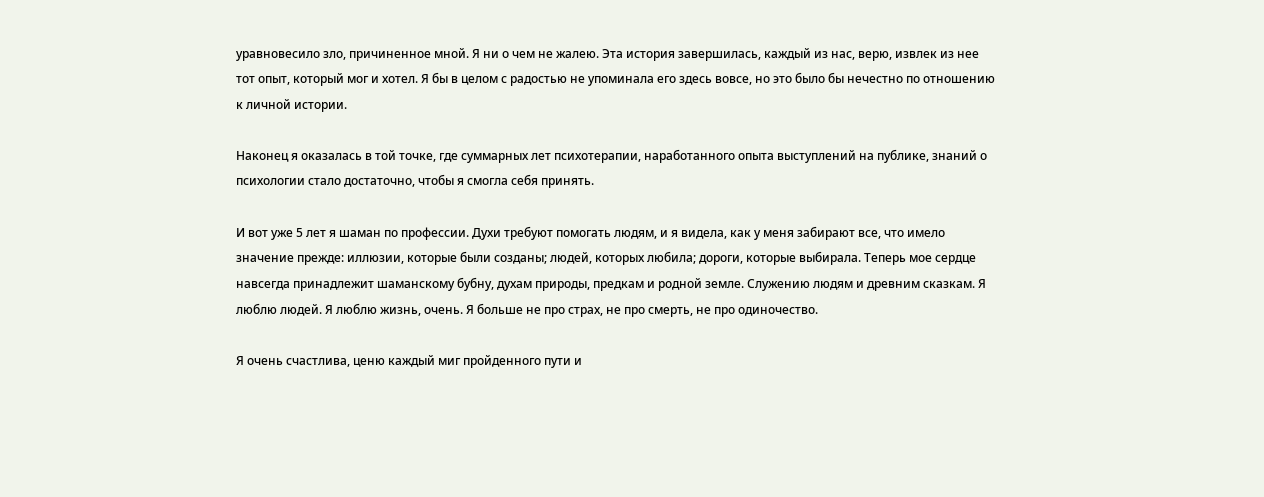уравновесило зло, причиненное мной. Я ни о чем не жалею. Эта история завершилась, каждый из нас, верю, извлек из нее тот опыт, который мог и хотел. Я бы в целом с радостью не упоминала его здесь вовсе, но это было бы нечестно по отношению к личной истории.

Наконец я оказалась в той точке, где суммарных лет психотерапии, наработанного опыта выступлений на публике, знаний о психологии стало достаточно, чтобы я смогла себя принять.

И вот уже 5 лет я шаман по профессии. Духи требуют помогать людям, и я видела, как у меня забирают все, что имело значение прежде: иллюзии, которые были созданы; людей, которых любила; дороги, которые выбирала. Теперь мое сердце навсегда принадлежит шаманскому бубну, духам природы, предкам и родной земле. Служению людям и древним сказкам. Я люблю людей. Я люблю жизнь, очень. Я больше не про страх, не про смерть, не про одиночество.

Я очень счастлива, ценю каждый миг пройденного пути и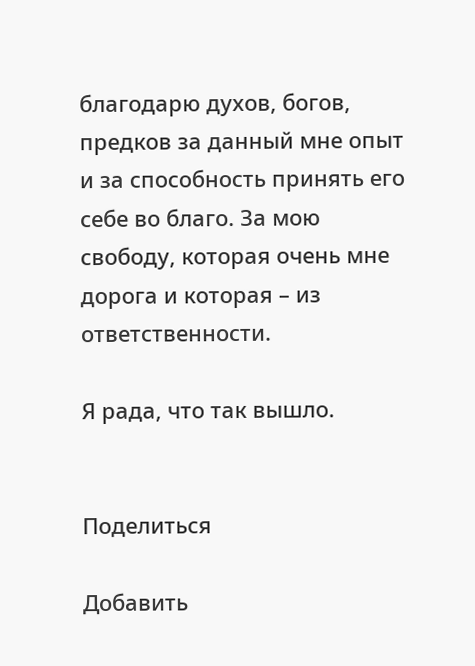благодарю духов, богов, предков за данный мне опыт и за способность принять его себе во благо. За мою свободу, которая очень мне дорога и которая – из ответственности.

Я рада, что так вышло.


Поделиться

Добавить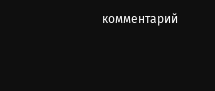комментарий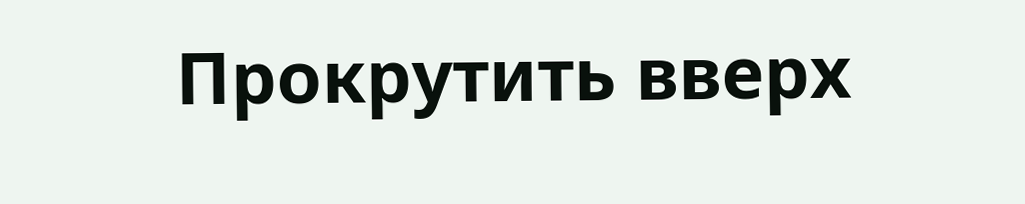Прокрутить вверх